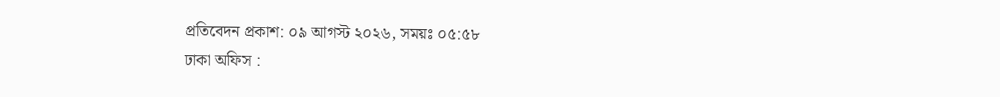প্রতিবেদন প্রকাশ: ০৯ আগস্ট ২০২৬, সময়ঃ ০৫:৫৮
ঢাকা অফিস :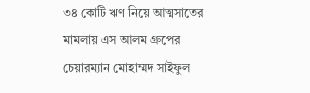৩৪ কোটি ঋণ নিয়ে আত্মসাতের মামলায় এস আলম গ্রুপের চেয়ারম্যান মোহাম্মদ সাইফুল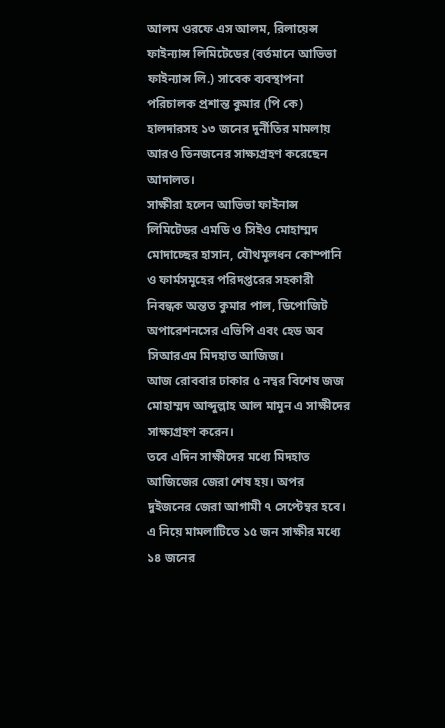আলম ওরফে এস আলম, রিলায়েন্স ফাইন্যান্স লিমিটেডের (বর্তমানে আভিভা ফাইন্যান্স লি.) সাবেক ব্যবস্থাপনা পরিচালক প্রশান্ত কুমার (পি কে) হালদারসহ ১৩ জনের দুর্নীতির মামলায় আরও তিনজনের সাক্ষ্যগ্রহণ করেছেন আদালত।
সাক্ষীরা হলেন আভিভা ফাইনান্স লিমিটেডর এমডি ও সিইও মোহাম্মদ মোদাচ্ছের হাসান, যৌথমূলধন কোম্পানি ও ফার্মসমূহের পরিদপ্তরের সহকারী নিবন্ধক অন্তত কুমার পাল, ডিপোজিট অপারেশনসের এভিপি এবং হেড অব সিআরএম মিদহাত আজিজ।
আজ রোববার ঢাকার ৫ নম্বর বিশেষ জজ মোহাম্মদ আব্দুল্লাহ আল মামুন এ সাক্ষীদের সাক্ষ্যগ্রহণ করেন।
তবে এদিন সাক্ষীদের মধ্যে মিদহাত আজিজের জেরা শেষ হয়। অপর দুইজনের জেরা আগামী ৭ সেপ্টেম্বর হবে। এ নিয়ে মামলাটিতে ১৫ জন সাক্ষীর মধ্যে ১৪ জনের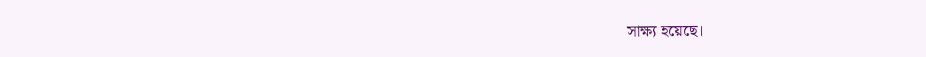সাক্ষ্য হয়েছে।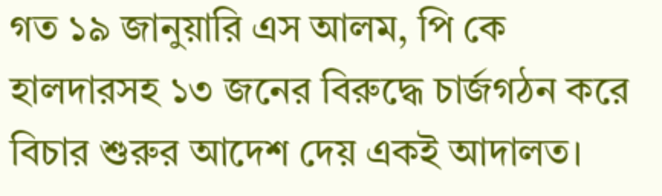গত ১৯ জানুয়ারি এস আলম, পি কে হালদারসহ ১৩ জনের বিরুদ্ধে চার্জগঠন করে বিচার শুরুর আদেশ দেয় একই আদালত।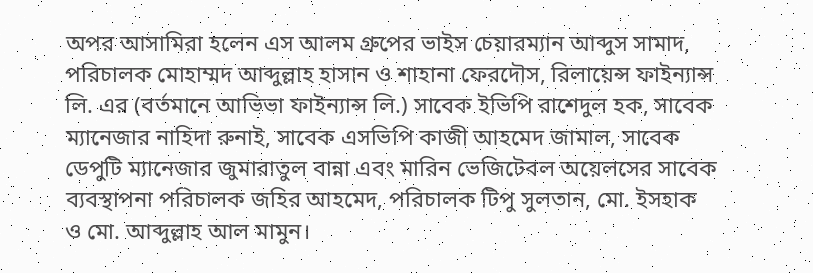অপর আসামিরা হলেন এস আলম গ্রুপের ভাইস চেয়ারম্যান আব্দুস সামাদ, পরিচালক মোহাম্মদ আব্দুল্লাহ হাসান ও শাহানা ফেরদৌস, রিলায়েন্স ফাইন্যান্স লি. এর (বর্তমানে আভিভা ফাইন্যান্স লি.) সাবেক ইভিপি রাশেদুল হক, সাবেক ম্যানেজার নাহিদা রুনাই, সাবেক এসভিপি কাজী আহমেদ জামাল, সাবেক ডেপুটি ম্যানেজার জুমারাতুল বান্না এবং মারিন ভেজিটেবল অয়েলসের সাবেক ব্যবস্থাপনা পরিচালক জহির আহমেদ, পরিচালক টিপু সুলতান, মো. ইসহাক ও মো. আব্দুল্লাহ আল মামুন।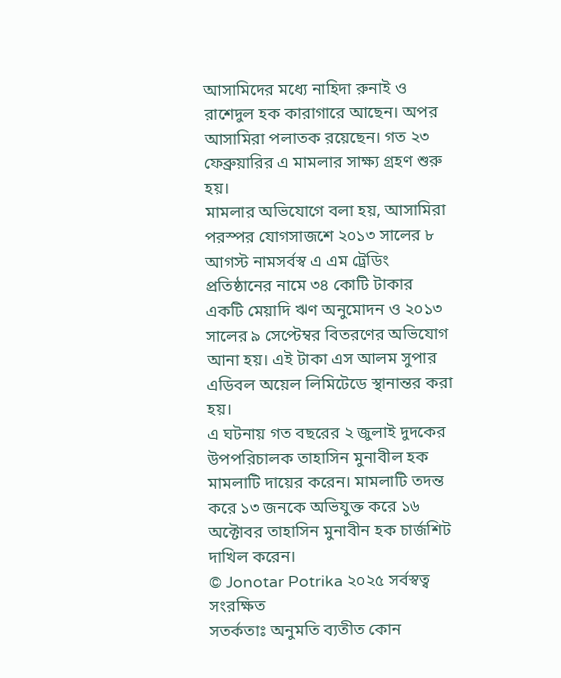আসামিদের মধ্যে নাহিদা রুনাই ও রাশেদুল হক কারাগারে আছেন। অপর আসামিরা পলাতক রয়েছেন। গত ২৩ ফেব্রুয়ারির এ মামলার সাক্ষ্য গ্রহণ শুরু হয়।
মামলার অভিযোগে বলা হয়, আসামিরা পরস্পর যোগসাজশে ২০১৩ সালের ৮ আগস্ট নামসর্বস্ব এ এম ট্রেডিং প্রতিষ্ঠানের নামে ৩৪ কোটি টাকার একটি মেয়াদি ঋণ অনুমোদন ও ২০১৩ সালের ৯ সেপ্টেম্বর বিতরণের অভিযোগ আনা হয়। এই টাকা এস আলম সুপার এডিবল অয়েল লিমিটেডে স্থানান্তর করা হয়।
এ ঘটনায় গত বছরের ২ জুলাই দুদকের উপপরিচালক তাহাসিন মুনাবীল হক মামলাটি দায়ের করেন। মামলাটি তদন্ত করে ১৩ জনকে অভিযুক্ত করে ১৬ অক্টোবর তাহাসিন মুনাবীন হক চার্জশিট দাখিল করেন।
© Jonotar Potrika ২০২৫ সর্বস্বত্ব সংরক্ষিত
সতর্কতাঃ অনুমতি ব্যতীত কোন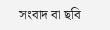সংবাদ বা ছবি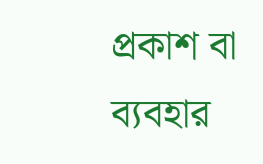প্রকাশ বা ব্যবহার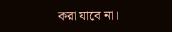করা যাবে না।